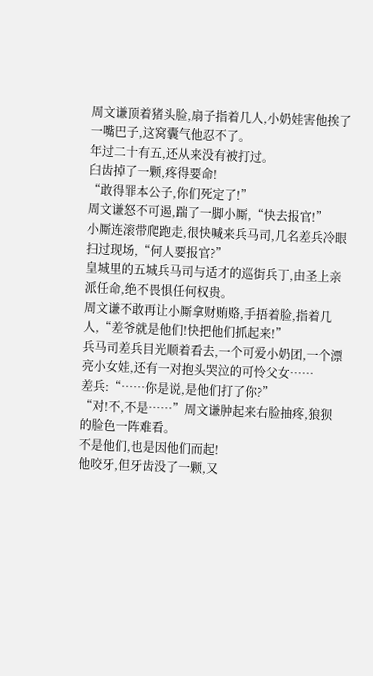周文谦顶着猪头脸,扇子指着几人,小奶娃害他挨了一嘴巴子,这窝囊气他忍不了。
年过二十有五,还从来没有被打过。
臼齿掉了一颗,疼得要命!
“敢得罪本公子,你们死定了!”
周文谦怒不可遏,踹了一脚小厮,“快去报官!”
小厮连滚带爬跑走,很快喊来兵马司,几名差兵冷眼扫过现场,“何人要报官?”
皇城里的五城兵马司与适才的巡街兵丁,由圣上亲派任命,绝不畏惧任何权贵。
周文谦不敢再让小厮拿财贿赂,手捂着脸,指着几人,“差爷就是他们!快把他们抓起来!”
兵马司差兵目光顺着看去,一个可爱小奶团,一个漂亮小女娃,还有一对抱头哭泣的可怜父女……
差兵:“……你是说,是他们打了你?”
“对!不,不是……”周文谦肿起来右脸抽疼,狼狈的脸色一阵难看。
不是他们,也是因他们而起!
他咬牙,但牙齿没了一颗,又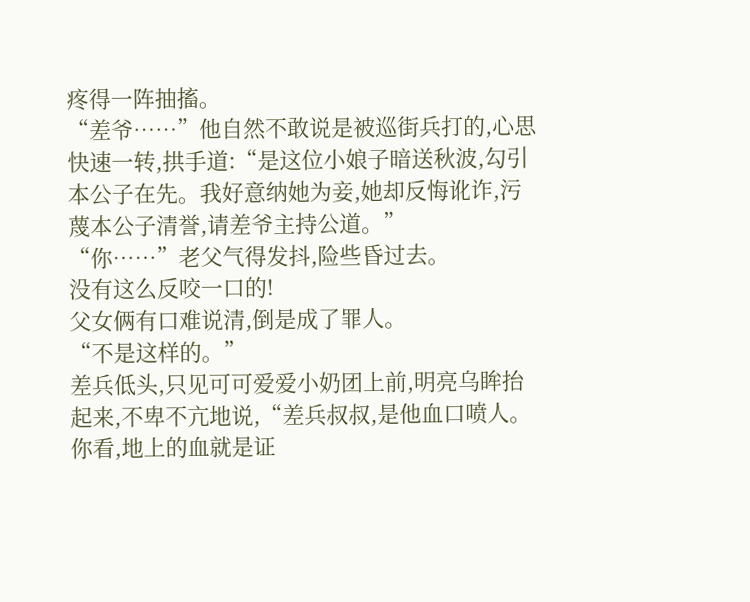疼得一阵抽搐。
“差爷……”他自然不敢说是被巡街兵打的,心思快速一转,拱手道:“是这位小娘子暗送秋波,勾引本公子在先。我好意纳她为妾,她却反悔讹诈,污蔑本公子清誉,请差爷主持公道。”
“你……”老父气得发抖,险些昏过去。
没有这么反咬一口的!
父女俩有口难说清,倒是成了罪人。
“不是这样的。”
差兵低头,只见可可爱爱小奶团上前,明亮乌眸抬起来,不卑不亢地说,“差兵叔叔,是他血口喷人。你看,地上的血就是证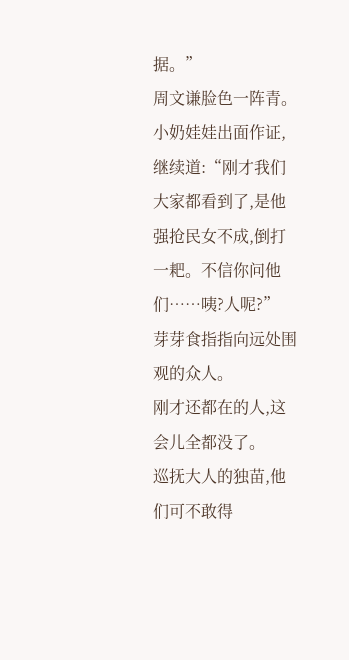据。”
周文谦脸色一阵青。
小奶娃娃出面作证,继续道:“刚才我们大家都看到了,是他强抢民女不成,倒打一耙。不信你问他们……咦?人呢?”
芽芽食指指向远处围观的众人。
刚才还都在的人,这会儿全都没了。
巡抚大人的独苗,他们可不敢得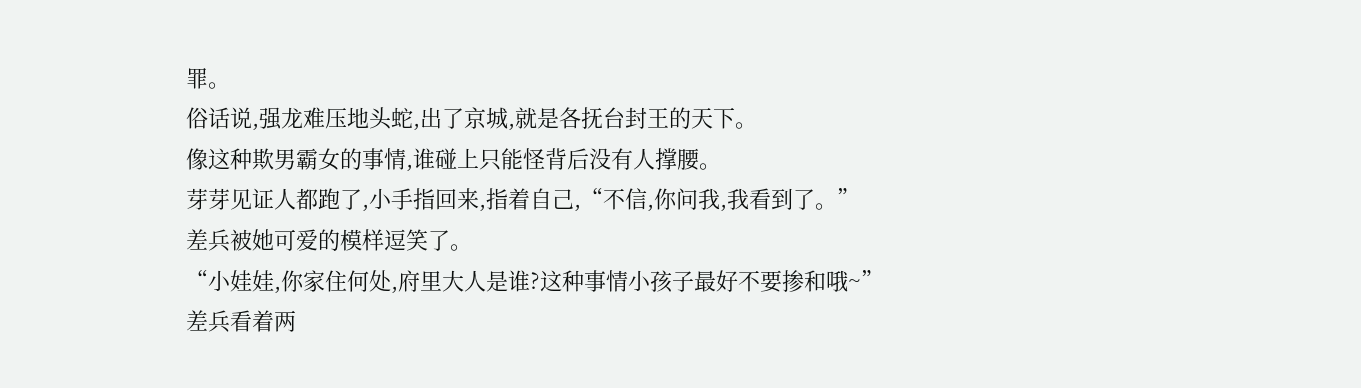罪。
俗话说,强龙难压地头蛇,出了京城,就是各抚台封王的天下。
像这种欺男霸女的事情,谁碰上只能怪背后没有人撑腰。
芽芽见证人都跑了,小手指回来,指着自己,“不信,你问我,我看到了。”
差兵被她可爱的模样逗笑了。
“小娃娃,你家住何处,府里大人是谁?这种事情小孩子最好不要掺和哦~”
差兵看着两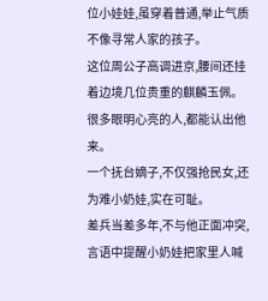位小娃娃,虽穿着普通,举止气质不像寻常人家的孩子。
这位周公子高调进京,腰间还挂着边境几位贵重的麒麟玉佩。
很多眼明心亮的人,都能认出他来。
一个抚台嫡子,不仅强抢民女,还为难小奶娃,实在可耻。
差兵当差多年,不与他正面冲突,言语中提醒小奶娃把家里人喊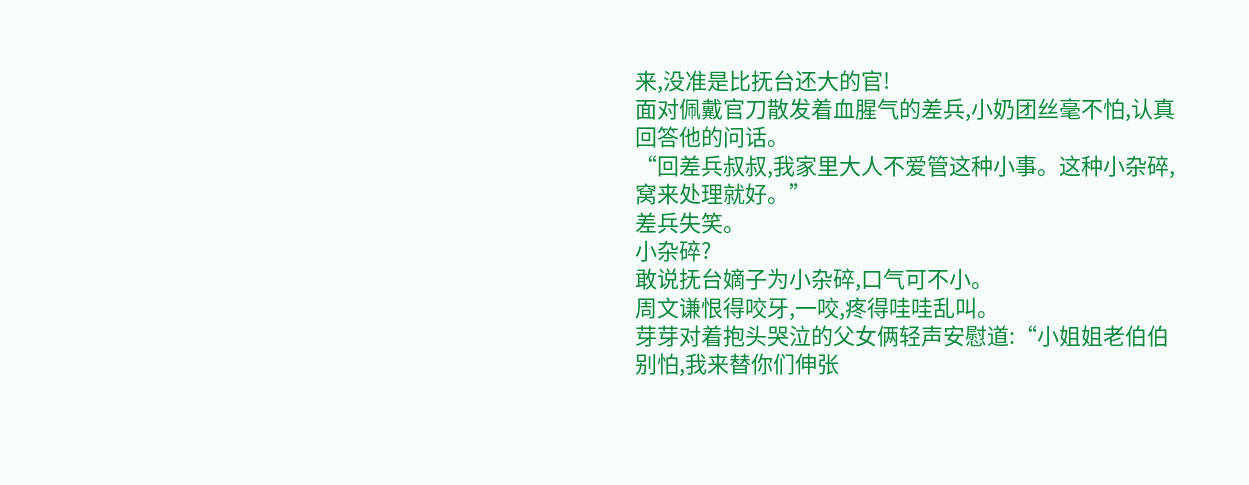来,没准是比抚台还大的官!
面对佩戴官刀散发着血腥气的差兵,小奶团丝毫不怕,认真回答他的问话。
“回差兵叔叔,我家里大人不爱管这种小事。这种小杂碎,窝来处理就好。”
差兵失笑。
小杂碎?
敢说抚台嫡子为小杂碎,口气可不小。
周文谦恨得咬牙,一咬,疼得哇哇乱叫。
芽芽对着抱头哭泣的父女俩轻声安慰道:“小姐姐老伯伯别怕,我来替你们伸张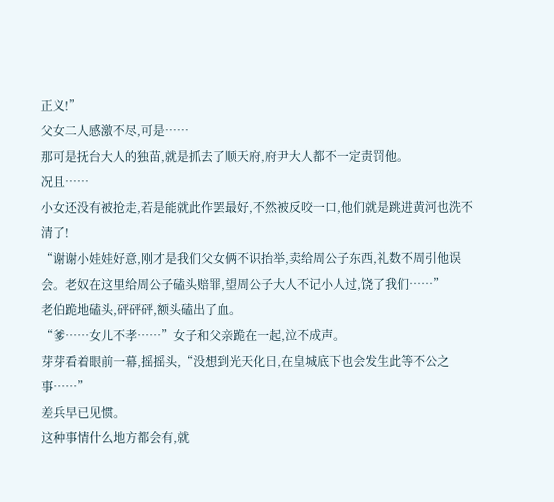正义!”
父女二人感激不尽,可是……
那可是抚台大人的独苗,就是抓去了顺天府,府尹大人都不一定责罚他。
况且……
小女还没有被抢走,若是能就此作罢最好,不然被反咬一口,他们就是跳进黄河也洗不清了!
“谢谢小娃娃好意,刚才是我们父女俩不识抬举,卖给周公子东西,礼数不周引他误会。老奴在这里给周公子磕头赔罪,望周公子大人不记小人过,饶了我们……”
老伯跪地磕头,砰砰砰,额头磕出了血。
“爹……女儿不孝……”女子和父亲跪在一起,泣不成声。
芽芽看着眼前一幕,摇摇头,“没想到光天化日,在皇城底下也会发生此等不公之事……”
差兵早已见惯。
这种事情什么地方都会有,就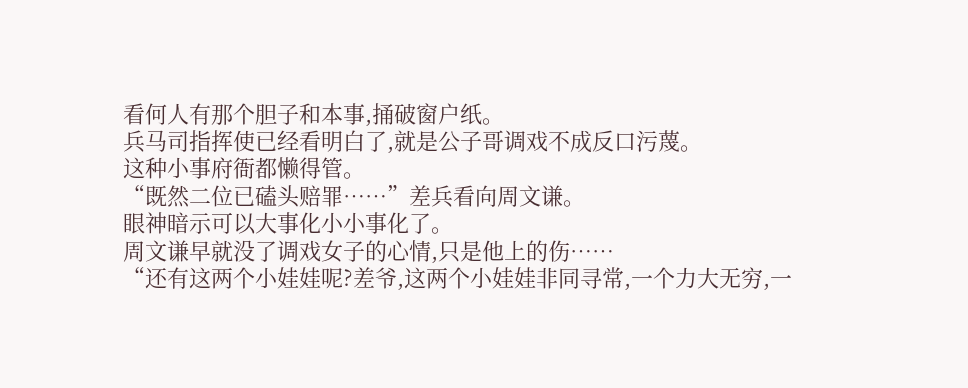看何人有那个胆子和本事,捅破窗户纸。
兵马司指挥使已经看明白了,就是公子哥调戏不成反口污蔑。
这种小事府衙都懒得管。
“既然二位已磕头赔罪……”差兵看向周文谦。
眼神暗示可以大事化小小事化了。
周文谦早就没了调戏女子的心情,只是他上的伤……
“还有这两个小娃娃呢?差爷,这两个小娃娃非同寻常,一个力大无穷,一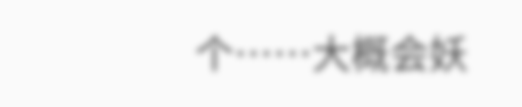个……大概会妖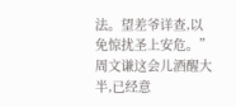法。望差爷详查,以免惊扰圣上安危。”
周文谦这会儿酒醒大半,已经意